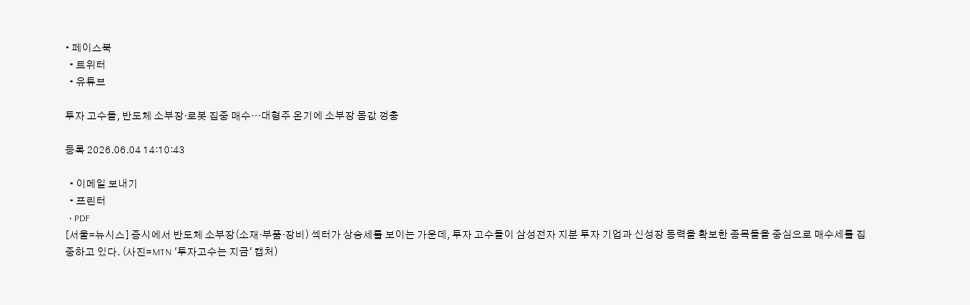• 페이스북
  • 트위터
  • 유튜브

투자 고수들, 반도체 소부장·로봇 집중 매수…대형주 온기에 소부장 몸값 껑충

등록 2026.06.04 14:10:43

  • 이메일 보내기
  • 프린터
  • PDF
[서울=뉴시스] 증시에서 반도체 소부장(소재·부품·장비) 섹터가 상승세를 보이는 가운데, 투자 고수들이 삼성전자 지분 투자 기업과 신성장 동력을 확보한 종목들을 중심으로 매수세를 집중하고 있다. (사진=MTN '투자고수는 지금' 캡처)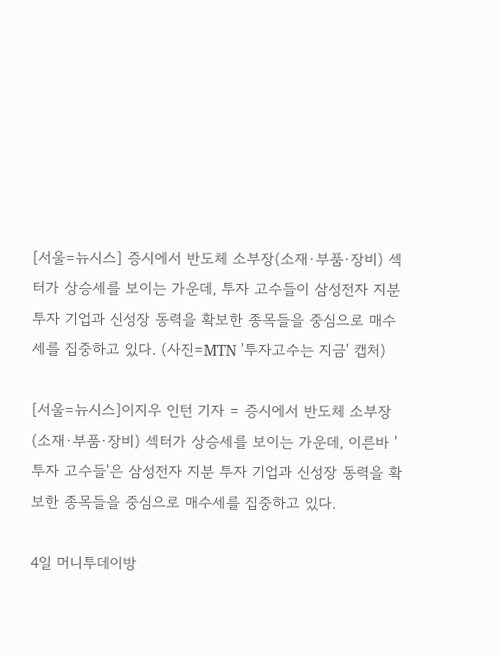[서울=뉴시스] 증시에서 반도체 소부장(소재·부품·장비) 섹터가 상승세를 보이는 가운데, 투자 고수들이 삼성전자 지분 투자 기업과 신성장 동력을 확보한 종목들을 중심으로 매수세를 집중하고 있다. (사진=MTN '투자고수는 지금' 캡처)

[서울=뉴시스]이지우 인턴 기자 = 증시에서 반도체 소부장(소재·부품·장비) 섹터가 상승세를 보이는 가운데, 이른바 '투자 고수들'은 삼성전자 지분 투자 기업과 신성장 동력을 확보한 종목들을 중심으로 매수세를 집중하고 있다.

4일 머니투데이방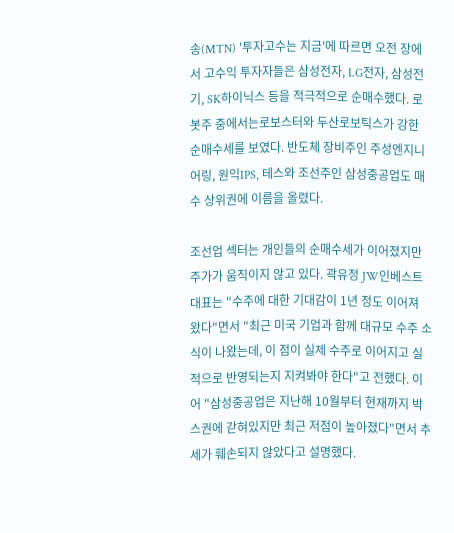송(MTN) '투자고수는 지금'에 따르면 오전 장에서 고수익 투자자들은 삼성전자, LG전자, 삼성전기, SK하이닉스 등을 적극적으로 순매수했다. 로봇주 중에서는로보스터와 두산로보틱스가 강한 순매수세를 보였다. 반도체 장비주인 주성엔지니어링, 원익IPS, 테스와 조선주인 삼성중공업도 매수 상위권에 이름을 올렸다.

조선업 섹터는 개인들의 순매수세가 이어졌지만 주가가 움직이지 않고 있다. 곽유정 JW인베스트 대표는 "수주에 대한 기대감이 1년 정도 이어져 왔다"면서 "최근 미국 기업과 함께 대규모 수주 소식이 나왔는데, 이 점이 실제 수주로 이어지고 실적으로 반영되는지 지켜봐야 한다"고 전했다. 이어 "삼성중공업은 지난해 10월부터 현재까지 박스권에 갇혀있지만 최근 저점이 높아졌다"면서 추세가 훼손되지 않았다고 설명했다.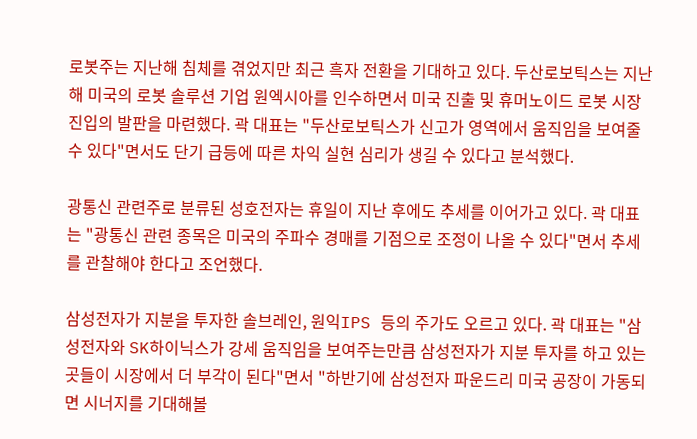로봇주는 지난해 침체를 겪었지만 최근 흑자 전환을 기대하고 있다. 두산로보틱스는 지난해 미국의 로봇 솔루션 기업 원엑시아를 인수하면서 미국 진출 및 휴머노이드 로봇 시장 진입의 발판을 마련했다. 곽 대표는 "두산로보틱스가 신고가 영역에서 움직임을 보여줄 수 있다"면서도 단기 급등에 따른 차익 실현 심리가 생길 수 있다고 분석했다.

광통신 관련주로 분류된 성호전자는 휴일이 지난 후에도 추세를 이어가고 있다. 곽 대표는 "광통신 관련 종목은 미국의 주파수 경매를 기점으로 조정이 나올 수 있다"면서 추세를 관찰해야 한다고 조언했다.

삼성전자가 지분을 투자한 솔브레인, 원익IPS 등의 주가도 오르고 있다. 곽 대표는 "삼성전자와 SK하이닉스가 강세 움직임을 보여주는만큼 삼성전자가 지분 투자를 하고 있는 곳들이 시장에서 더 부각이 된다"면서 "하반기에 삼성전자 파운드리 미국 공장이 가동되면 시너지를 기대해볼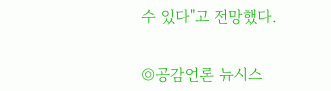수 있다"고 전망했다.


◎공감언론 뉴시스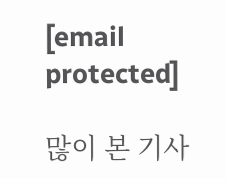[email protected]

많이 본 기사